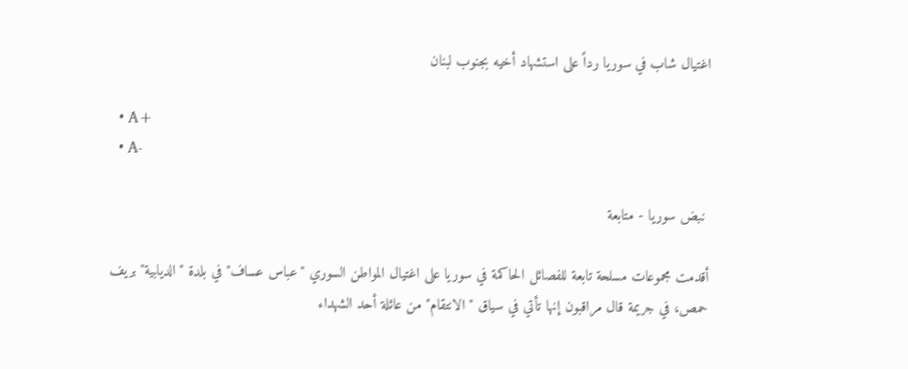اغتيال شاب في سوريا رداً على استشهاد أخيه بجنوب لبنان

  • A+
  • A-

 نبض سوريا - متابعة

أقدمت مجموعات مسلحة تابعة للفصائل الحاكمة في سوريا على اغتيال المواطن السوري "عباس عساف" في بلدة "الديابية" بريف حمص، في جريمة قال مراقبون إنها تأتي في سياق "الانتقام" من عائلة أحد الشهداء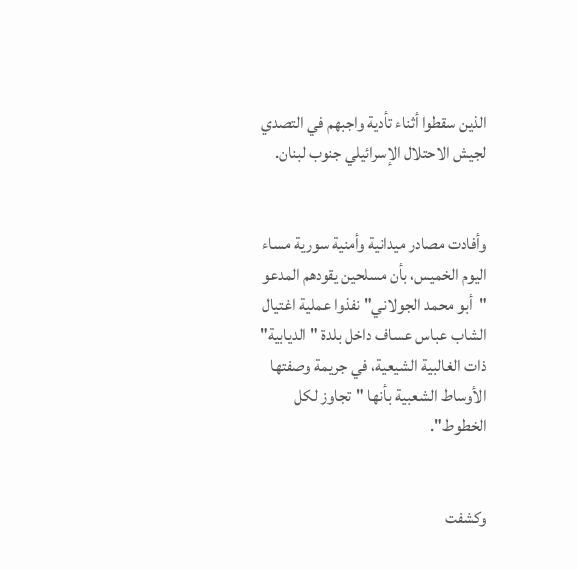الذين سقطوا أثناء تأدية واجبهم في التصدي لجيش الاحتلال الإسرائيلي جنوب لبنان.


وأفادت مصادر ميدانية وأمنية سورية مساء اليوم الخميس، بأن مسلحين يقودهم المدعو "أبو محمد الجولاني" نفذوا عملية اغتيال الشاب عباس عساف داخل بلدة "الديابية" ذات الغالبية الشيعية، في جريمة وصفتها الأوساط الشعبية بأنها "تجاوز لكل الخطوط".


وكشفت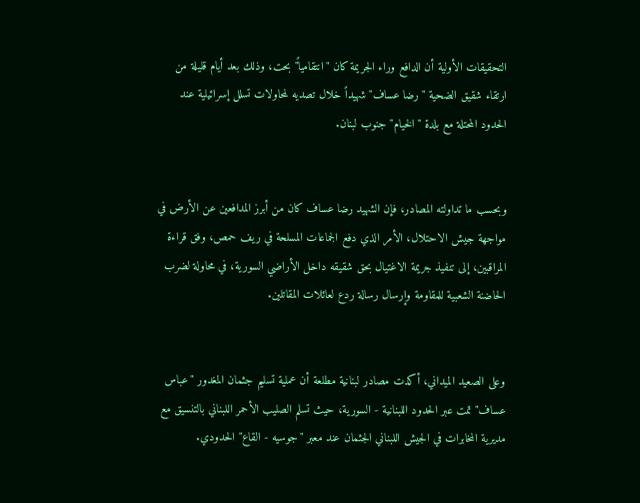التحقيقات الأولية أن الدافع وراء الجريمة كان "انتقامياً" بحت، وذلك بعد أيام قليلة من ارتقاء شقيق الضحية "رضا عساف" شهيداً خلال تصديه لمحاولات تسلل إسرائيلية عند الحدود المحتلة مع بلدة "الخيام" جنوب لبنان.


وبحسب ما تداولته المصادر، فإن الشهيد رضا عساف كان من أبرز المدافعين عن الأرض في مواجهة جيش الاحتلال، الأمر الذي دفع الجماعات المسلحة في ريف حمص، وفق قراءة المراقبين، إلى تنفيذ جريمة الاغتيال بحق شقيقه داخل الأراضي السورية، في محاولة لضرب الحاضنة الشعبية للمقاومة وإرسال رسالة ردع لعائلات المقاتلين.


وعلى الصعيد الميداني، أكدت مصادر لبنانية مطلعة أن عملية تسليم جثمان المغدور "عباس عساف" تمت عبر الحدود اللبنانية - السورية، حيث تسلم الصليب الأحمر اللبناني بالتنسيق مع مديرية المخابرات في الجيش اللبناني الجثمان عند معبر "جوسيه - القاع" الحدودي.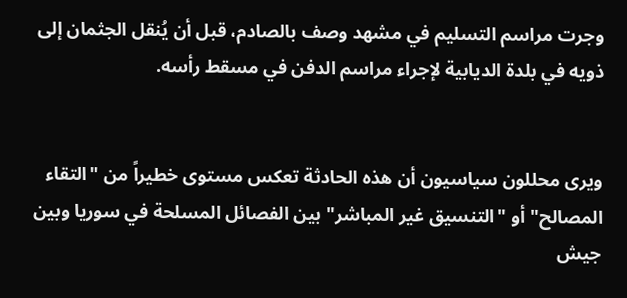وجرت مراسم التسليم في مشهد وصف بالصادم، قبل أن يُنقل الجثمان إلى ذويه في بلدة الديابية لإجراء مراسم الدفن في مسقط رأسه.


ويرى محللون سياسيون أن هذه الحادثة تعكس مستوى خطيراً من "التقاء المصالح" أو "التنسيق غير المباشر" بين الفصائل المسلحة في سوريا وبين جيش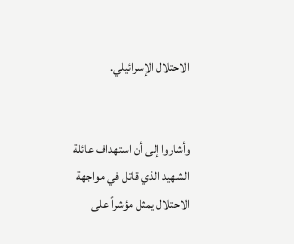الاحتلال الإسرائيلي.


وأشاروا إلى أن استهداف عائلة الشهيد الذي قاتل في مواجهة الاحتلال يمثل مؤشراً على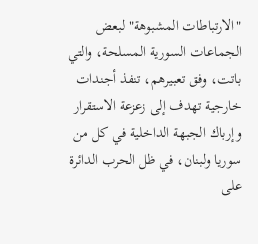"الارتباطات المشبوهة" لبعض الجماعات السورية المسلحة، والتي باتت، وفق تعبيرهم، تنفذ أجندات خارجية تهدف إلى زعزعة الاستقرار وإرباك الجبهة الداخلية في كل من سوريا ولبنان، في ظل الحرب الدائرة على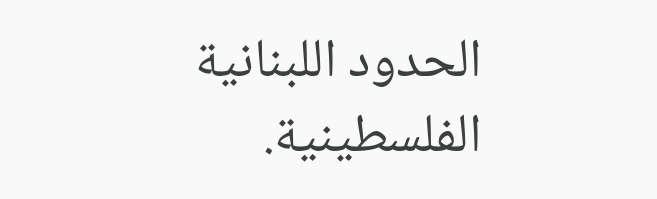الحدود اللبنانية الفلسطينية.